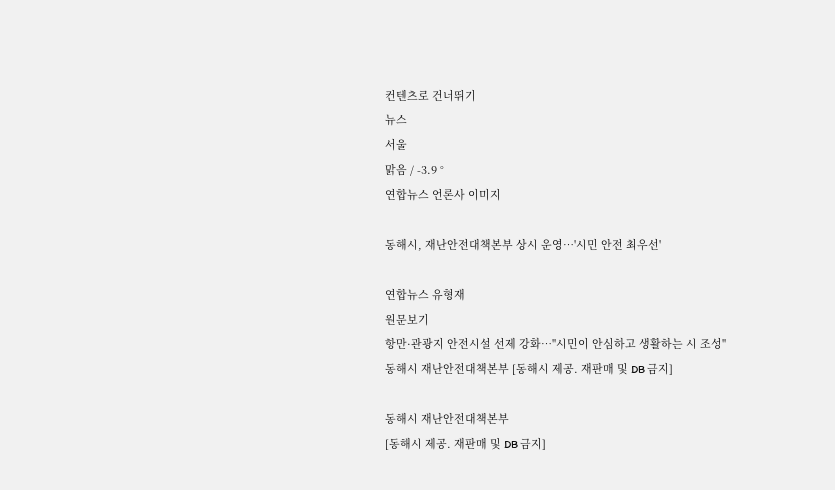컨텐츠로 건너뛰기
뉴스
서울
맑음 / -3.9 °
연합뉴스 언론사 이미지

동해시, 재난안전대책본부 상시 운영…'시민 안전 최우선'

연합뉴스 유형재
원문보기
항만·관광지 안전시설 선제 강화…"시민이 안심하고 생활하는 시 조성"
동해시 재난안전대책본부 [동해시 제공. 재판매 및 DB 금지]

동해시 재난안전대책본부
[동해시 제공. 재판매 및 DB 금지]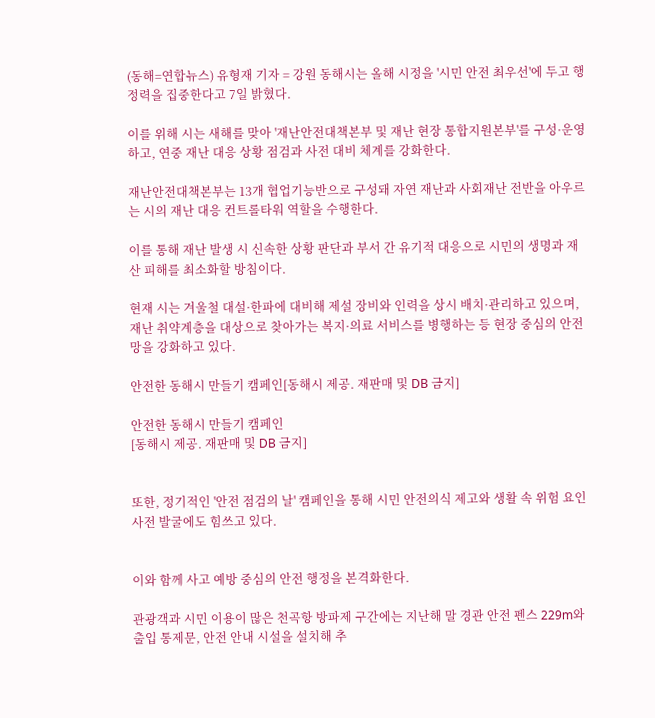(동해=연합뉴스) 유형재 기자 = 강원 동해시는 올해 시정을 '시민 안전 최우선'에 두고 행정력을 집중한다고 7일 밝혔다.

이를 위해 시는 새해를 맞아 '재난안전대책본부 및 재난 현장 통합지원본부'를 구성·운영하고, 연중 재난 대응 상황 점검과 사전 대비 체계를 강화한다.

재난안전대책본부는 13개 협업기능반으로 구성돼 자연 재난과 사회재난 전반을 아우르는 시의 재난 대응 컨트롤타워 역할을 수행한다.

이를 통해 재난 발생 시 신속한 상황 판단과 부서 간 유기적 대응으로 시민의 생명과 재산 피해를 최소화할 방침이다.

현재 시는 겨울철 대설·한파에 대비해 제설 장비와 인력을 상시 배치·관리하고 있으며, 재난 취약계층을 대상으로 찾아가는 복지·의료 서비스를 병행하는 등 현장 중심의 안전망을 강화하고 있다.

안전한 동해시 만들기 캠페인[동해시 제공. 재판매 및 DB 금지]

안전한 동해시 만들기 캠페인
[동해시 제공. 재판매 및 DB 금지]


또한, 정기적인 '안전 점검의 날' 캠페인을 통해 시민 안전의식 제고와 생활 속 위험 요인 사전 발굴에도 힘쓰고 있다.


이와 함께 사고 예방 중심의 안전 행정을 본격화한다.

관광객과 시민 이용이 많은 천곡항 방파제 구간에는 지난해 말 경관 안전 펜스 229m와 출입 통제문, 안전 안내 시설을 설치해 추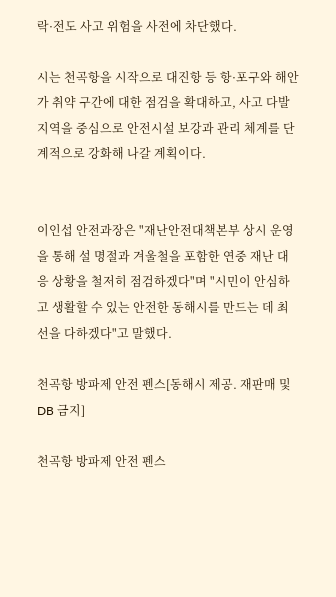락·전도 사고 위험을 사전에 차단했다.

시는 천곡항을 시작으로 대진항 등 항·포구와 해안가 취약 구간에 대한 점검을 확대하고, 사고 다발 지역을 중심으로 안전시설 보강과 관리 체계를 단계적으로 강화해 나갈 계획이다.


이인섭 안전과장은 "재난안전대책본부 상시 운영을 통해 설 명절과 겨울철을 포함한 연중 재난 대응 상황을 철저히 점검하겠다"며 "시민이 안심하고 생활할 수 있는 안전한 동해시를 만드는 데 최선을 다하겠다"고 말했다.

천곡항 방파제 안전 펜스[동해시 제공. 재판매 및 DB 금지]

천곡항 방파제 안전 펜스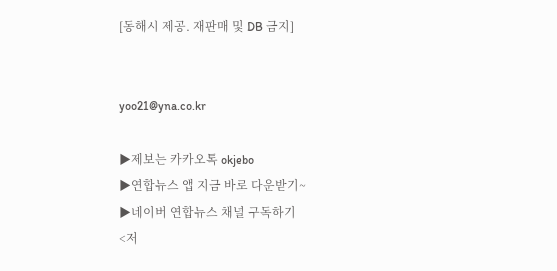[동해시 제공. 재판매 및 DB 금지]


yoo21@yna.co.kr

▶제보는 카카오톡 okjebo
▶연합뉴스 앱 지금 바로 다운받기~
▶네이버 연합뉴스 채널 구독하기
<저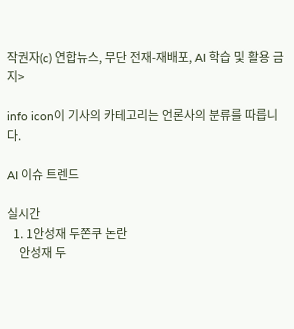작권자(c) 연합뉴스, 무단 전재-재배포, AI 학습 및 활용 금지>

info icon이 기사의 카테고리는 언론사의 분류를 따릅니다.

AI 이슈 트렌드

실시간
  1. 1안성재 두쫀쿠 논란
    안성재 두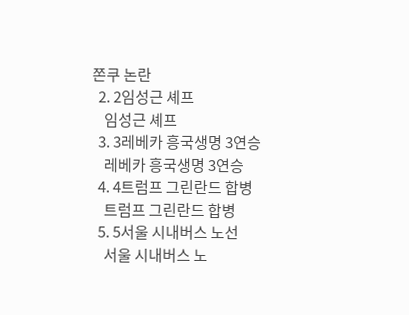쫀쿠 논란
  2. 2임성근 셰프
    임성근 셰프
  3. 3레베카 흥국생명 3연승
    레베카 흥국생명 3연승
  4. 4트럼프 그린란드 합병
    트럼프 그린란드 합병
  5. 5서울 시내버스 노선
    서울 시내버스 노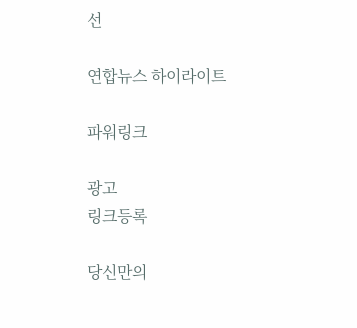선

연합뉴스 하이라이트

파워링크

광고
링크등록

당신만의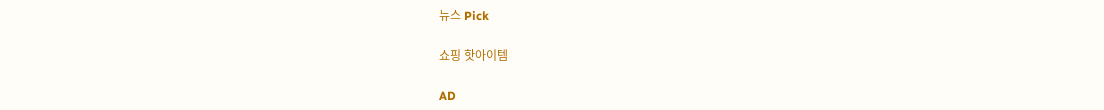뉴스 Pick

쇼핑 핫아이템

AD